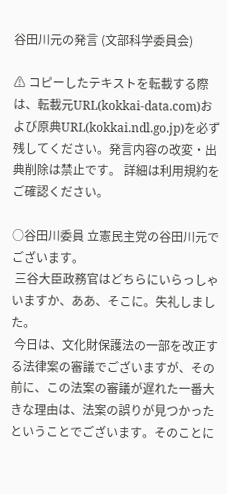谷田川元の発言 (文部科学委員会)

⚠ コピーしたテキストを転載する際は、転載元URL(kokkai-data.com)および原典URL(kokkai.ndl.go.jp)を必ず残してください。発言内容の改変・出典削除は禁止です。 詳細は利用規約をご確認ください。

○谷田川委員 立憲民主党の谷田川元でございます。
 三谷大臣政務官はどちらにいらっしゃいますか、ああ、そこに。失礼しました。
 今日は、文化財保護法の一部を改正する法律案の審議でございますが、その前に、この法案の審議が遅れた一番大きな理由は、法案の誤りが見つかったということでございます。そのことに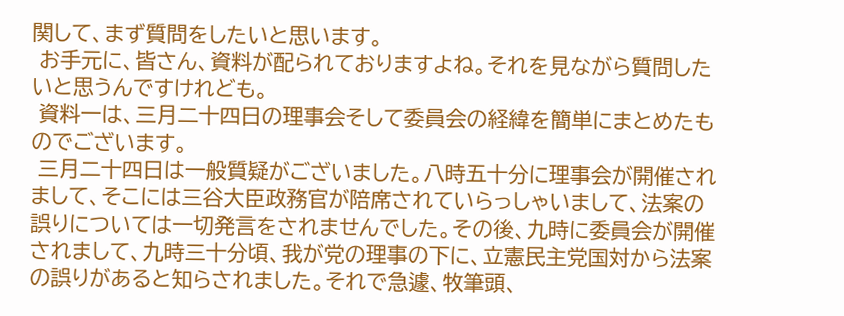関して、まず質問をしたいと思います。
 お手元に、皆さん、資料が配られておりますよね。それを見ながら質問したいと思うんですけれども。
 資料一は、三月二十四日の理事会そして委員会の経緯を簡単にまとめたものでございます。
 三月二十四日は一般質疑がございました。八時五十分に理事会が開催されまして、そこには三谷大臣政務官が陪席されていらっしゃいまして、法案の誤りについては一切発言をされませんでした。その後、九時に委員会が開催されまして、九時三十分頃、我が党の理事の下に、立憲民主党国対から法案の誤りがあると知らされました。それで急遽、牧筆頭、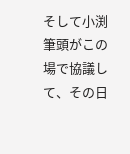そして小渕筆頭がこの場で協議して、その日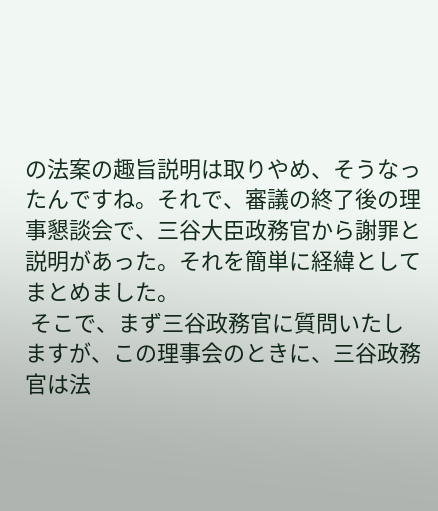の法案の趣旨説明は取りやめ、そうなったんですね。それで、審議の終了後の理事懇談会で、三谷大臣政務官から謝罪と説明があった。それを簡単に経緯としてまとめました。
 そこで、まず三谷政務官に質問いたしますが、この理事会のときに、三谷政務官は法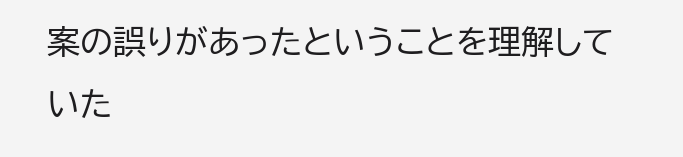案の誤りがあったということを理解していた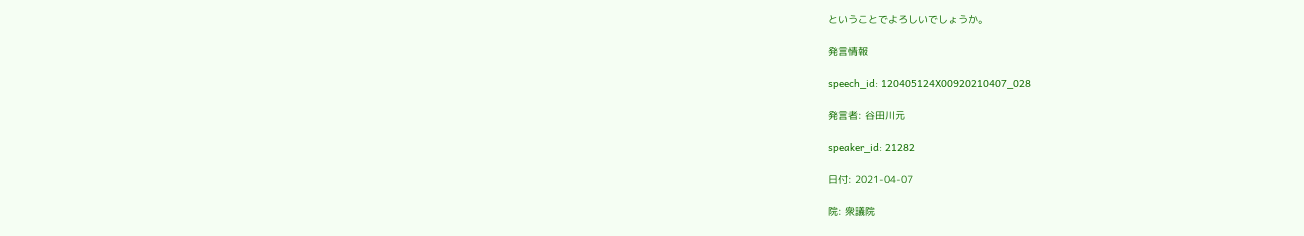ということでよろしいでしょうか。

発言情報

speech_id: 120405124X00920210407_028

発言者: 谷田川元

speaker_id: 21282

日付: 2021-04-07

院: 衆議院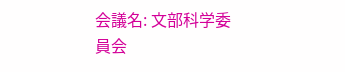会議名: 文部科学委員会